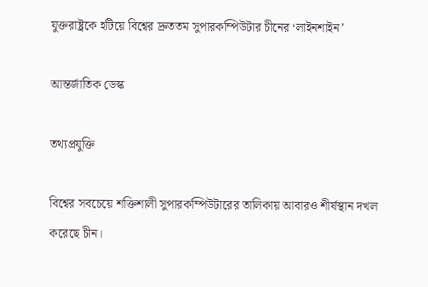যুক্তরাষ্ট্রকে হটিয়ে বিশ্বের দ্রুততম সুপারকম্পিউটার চীনের ‘লাইনশাইন’

আন্তর্জাতিক ডেস্ক

তথ্যপ্রযুক্তি

বিশ্বের সবচেয়ে শক্তিশালী সুপারকম্পিউটারের তালিকায় আবারও শীর্ষস্থান দখল করেছে চীন।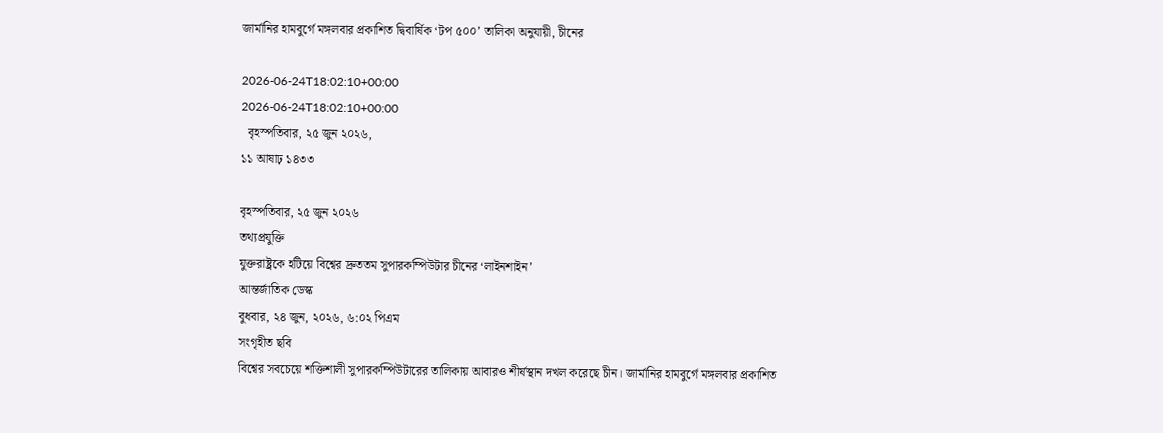জার্মানির হামবুর্গে মঙ্গলবার প্রকাশিত দ্বিবার্ষিক ‘টপ ৫০০’ তালিকা অনুযায়ী, চীনের

2026-06-24T18:02:10+00:00
2026-06-24T18:02:10+00:00
  বৃহস্পতিবার, ২৫ জুন ২০২৬,
১১ আষাঢ় ১৪৩৩

বৃহস্পতিবার, ২৫ জুন ২০২৬
তথ্যপ্রযুক্তি
যুক্তরাষ্ট্রকে হটিয়ে বিশ্বের দ্রুততম সুপারকম্পিউটার চীনের ‘লাইনশাইন’
আন্তর্জাতিক ডেস্ক
বুধবার, ২৪ জুন, ২০২৬, ৬:০২ পিএম
সংগৃহীত ছবি
বিশ্বের সবচেয়ে শক্তিশালী সুপারকম্পিউটারের তালিকায় আবারও শীর্ষস্থান দখল করেছে চীন। জার্মানির হামবুর্গে মঙ্গলবার প্রকাশিত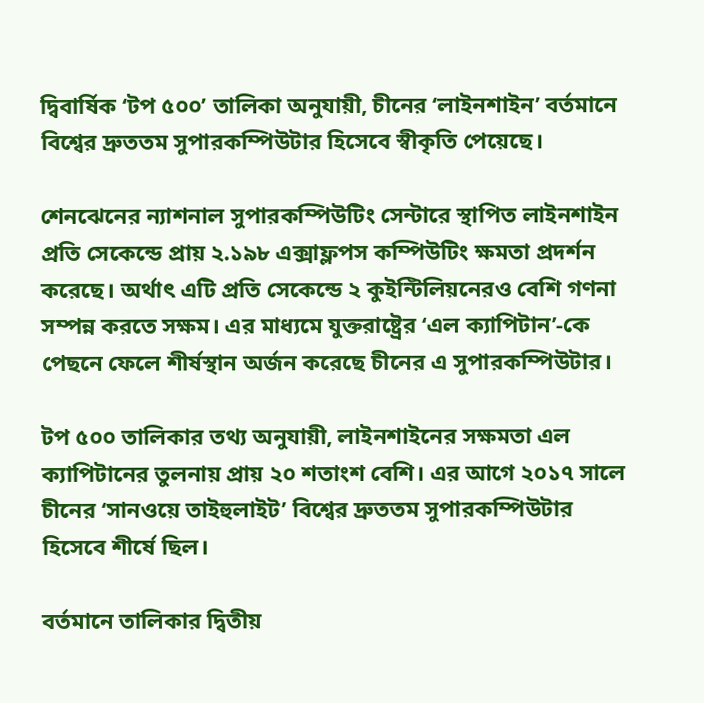দ্বিবার্ষিক ‘টপ ৫০০’ তালিকা অনুযায়ী, চীনের ‘লাইনশাইন’ বর্তমানে বিশ্বের দ্রুততম সুপারকম্পিউটার হিসেবে স্বীকৃতি পেয়েছে।

শেনঝেনের ন্যাশনাল সুপারকম্পিউটিং সেন্টারে স্থাপিত লাইনশাইন প্রতি সেকেন্ডে প্রায় ২.১৯৮ এক্সাফ্লপস কম্পিউটিং ক্ষমতা প্রদর্শন করেছে। অর্থাৎ এটি প্রতি সেকেন্ডে ২ কুইন্টিলিয়নেরও বেশি গণনা সম্পন্ন করতে সক্ষম। এর মাধ্যমে যুক্তরাষ্ট্রের ‘এল ক্যাপিটান’-কে পেছনে ফেলে শীর্ষস্থান অর্জন করেছে চীনের এ সুপারকম্পিউটার।

টপ ৫০০ তালিকার তথ্য অনুযায়ী, লাইনশাইনের সক্ষমতা এল ক্যাপিটানের তুলনায় প্রায় ২০ শতাংশ বেশি। এর আগে ২০১৭ সালে চীনের ‘সানওয়ে তাইহুলাইট’ বিশ্বের দ্রুততম সুপারকম্পিউটার হিসেবে শীর্ষে ছিল।

বর্তমানে তালিকার দ্বিতীয়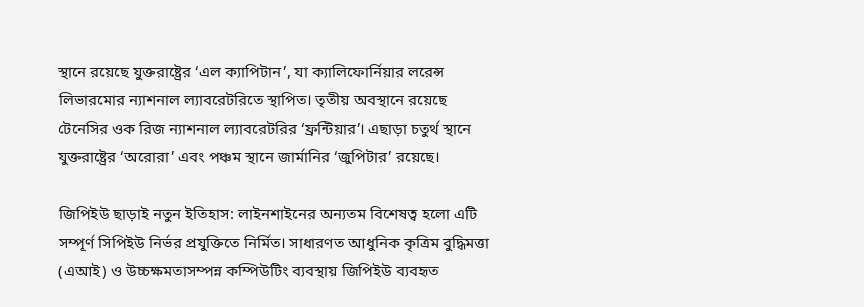স্থানে রয়েছে যুক্তরাষ্ট্রের ‘এল ক্যাপিটান’, যা ক্যালিফোর্নিয়ার লরেন্স লিভারমোর ন্যাশনাল ল্যাবরেটরিতে স্থাপিত। তৃতীয় অবস্থানে রয়েছে টেনেসির ওক রিজ ন্যাশনাল ল্যাবরেটরির ‘ফ্রন্টিয়ার’। এছাড়া চতুর্থ স্থানে যুক্তরাষ্ট্রের ‘অরোরা’ এবং পঞ্চম স্থানে জার্মানির ‘জুপিটার’ রয়েছে।

জিপিইউ ছাড়াই নতুন ইতিহাস: লাইনশাইনের অন্যতম বিশেষত্ব হলো এটি সম্পূর্ণ সিপিইউ নির্ভর প্রযুক্তিতে নির্মিত। সাধারণত আধুনিক কৃত্রিম বুদ্ধিমত্তা (এআই) ও উচ্চক্ষমতাসম্পন্ন কম্পিউটিং ব্যবস্থায় জিপিইউ ব্যবহৃত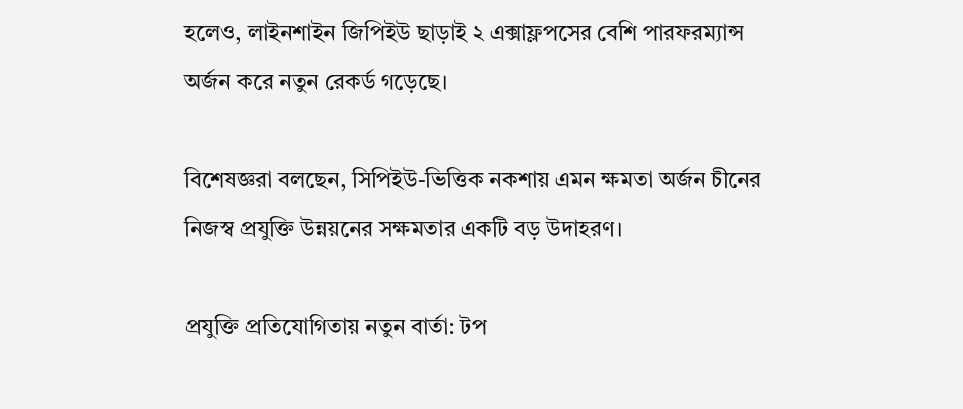হলেও, লাইনশাইন জিপিইউ ছাড়াই ২ এক্সাফ্লপসের বেশি পারফরম্যান্স অর্জন করে নতুন রেকর্ড গড়েছে।

বিশেষজ্ঞরা বলছেন, সিপিইউ-ভিত্তিক নকশায় এমন ক্ষমতা অর্জন চীনের নিজস্ব প্রযুক্তি উন্নয়নের সক্ষমতার একটি বড় উদাহরণ।

প্রযুক্তি প্রতিযোগিতায় নতুন বার্তা: টপ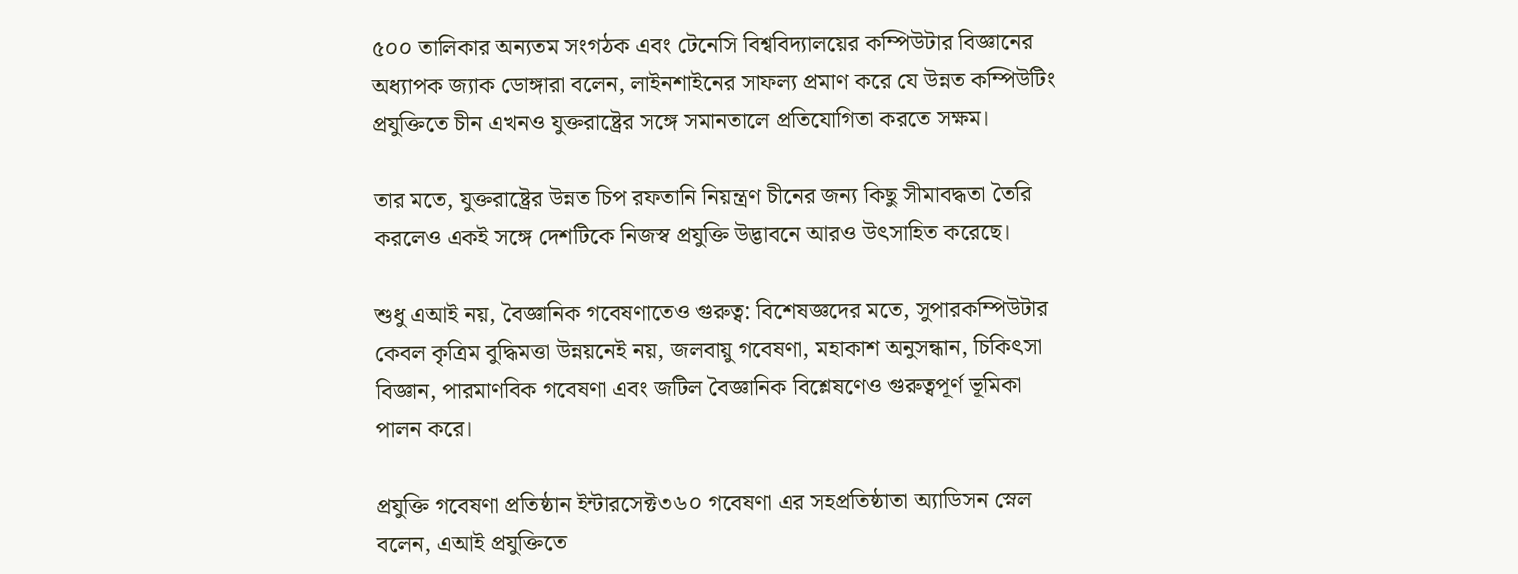৫০০ তালিকার অন্যতম সংগঠক এবং টেনেসি বিশ্ববিদ্যালয়ের কম্পিউটার বিজ্ঞানের অধ্যাপক জ্যাক ডোঙ্গারা বলেন, লাইনশাইনের সাফল্য প্রমাণ করে যে উন্নত কম্পিউটিং প্রযুক্তিতে চীন এখনও যুক্তরাষ্ট্রের সঙ্গে সমানতালে প্রতিযোগিতা করতে সক্ষম।

তার মতে, যুক্তরাষ্ট্রের উন্নত চিপ রফতানি নিয়ন্ত্রণ চীনের জন্য কিছু সীমাবদ্ধতা তৈরি করলেও একই সঙ্গে দেশটিকে নিজস্ব প্রযুক্তি উদ্ভাবনে আরও উৎসাহিত করেছে।

শুধু এআই নয়, বৈজ্ঞানিক গবেষণাতেও গুরুত্ব: বিশেষজ্ঞদের মতে, সুপারকম্পিউটার কেবল কৃত্রিম বুদ্ধিমত্তা উন্নয়নেই নয়, জলবায়ু গবেষণা, মহাকাশ অনুসন্ধান, চিকিৎসা বিজ্ঞান, পারমাণবিক গবেষণা এবং জটিল বৈজ্ঞানিক বিশ্লেষণেও গুরুত্বপূর্ণ ভূমিকা পালন করে।

প্রযুক্তি গবেষণা প্রতিষ্ঠান ইন্টারসেক্ট৩৬০ গবেষণা এর সহপ্রতিষ্ঠাতা অ্যাডিসন স্নেল বলেন, এআই প্রযুক্তিতে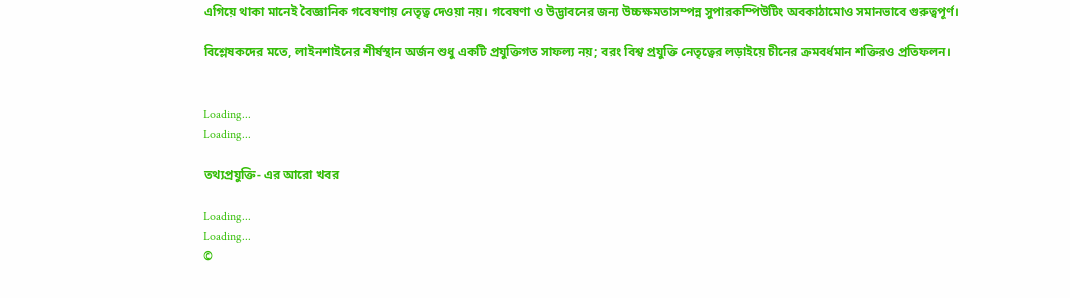এগিয়ে থাকা মানেই বৈজ্ঞানিক গবেষণায় নেতৃত্ব দেওয়া নয়। গবেষণা ও উদ্ভাবনের জন্য উচ্চক্ষমতাসম্পন্ন সুপারকম্পিউটিং অবকাঠামোও সমানভাবে গুরুত্বপূর্ণ।

বিশ্লেষকদের মতে, লাইনশাইনের শীর্ষস্থান অর্জন শুধু একটি প্রযুক্তিগত সাফল্য নয়; বরং বিশ্ব প্রযুক্তি নেতৃত্বের লড়াইয়ে চীনের ক্রমবর্ধমান শক্তিরও প্রতিফলন।


Loading...
Loading...

তথ্যপ্রযুক্তি- এর আরো খবর

Loading...
Loading...
©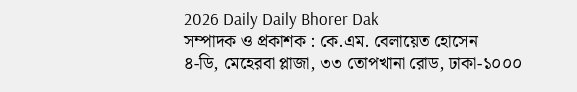2026 Daily Daily Bhorer Dak
সম্পাদক ও প্রকাশক : কে.এম. বেলায়েত হোসেন
৪-ডি, মেহেরবা প্লাজা, ৩৩ তোপখানা রোড, ঢাকা-১০০০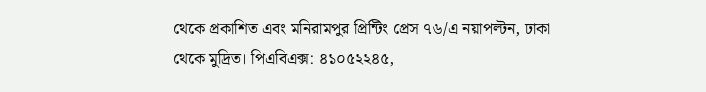থেকে প্রকাশিত এবং মনিরামপুর প্রিন্টিং প্রেস ৭৬/এ নয়াপল্টন, ঢাকা থেকে মুদ্রিত। পিএবিএক্স: ৪১০৫২২৪৫,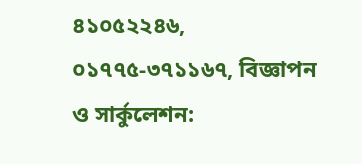৪১০৫২২৪৬, ০১৭৭৫-৩৭১১৬৭, বিজ্ঞাপন ও সার্কুলেশন: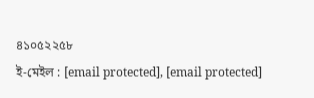৪১০৫২২৫৮
ই-মেইল : [email protected], [email protected]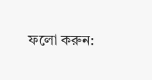ফলো করুন: